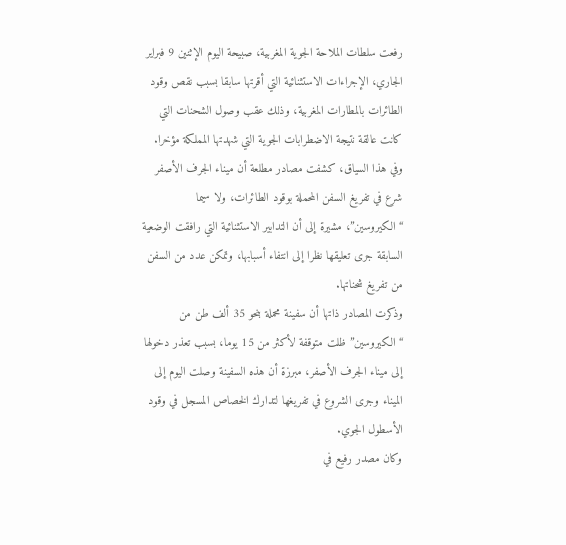رفعت سلطات الملاحة الجوية المغربية، صبيحة اليوم الإثنين 9 فبراير الجاري، الإجراءات الاستثنائية التي أقرتها سابقا بسبب نقص وقود الطائرات بالمطارات المغربية، وذلك عقب وصول الشحنات التي كانت عالقة نتيجة الاضطرابات الجوية التي شهدتها المملكة مؤخرا.
وفي هذا السياق، كشفت مصادر مطلعة أن ميناء الجرف الأصفر شرع في تفريغ السفن المحملة بوقود الطائرات، ولا سيما “الكيروسين”، مشيرة إلى أن التدابير الاستثنائية التي رافقت الوضعية السابقة جرى تعليقها نظرا إلى انتفاء أسبابها، وتمكن عدد من السفن من تفريغ شحناتها.
وذكرت المصادر ذاتها أن سفينة محملة بنحو 35 ألف طن من “الكيروسين” ظلت متوقفة لأكثر من 15 يوما، بسبب تعذر دخولها إلى ميناء الجرف الأصفر، مبرزة أن هذه السفينة وصلت اليوم إلى الميناء وجرى الشروع في تفريغها لتدارك الخصاص المسجل في وقود الأسطول الجوي.
وكان مصدر رفيع في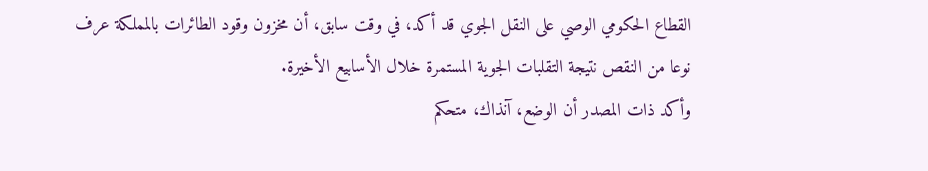القطاع الحكومي الوصي على النقل الجوي قد أكد، في وقت سابق، أن مخزون وقود الطائرات بالمملكة عرف نوعا من النقص نتيجة التقلبات الجوية المستمرة خلال الأسابيع الأخيرة.
وأكد ذات المصدر أن الوضع، آنذاك، متحكم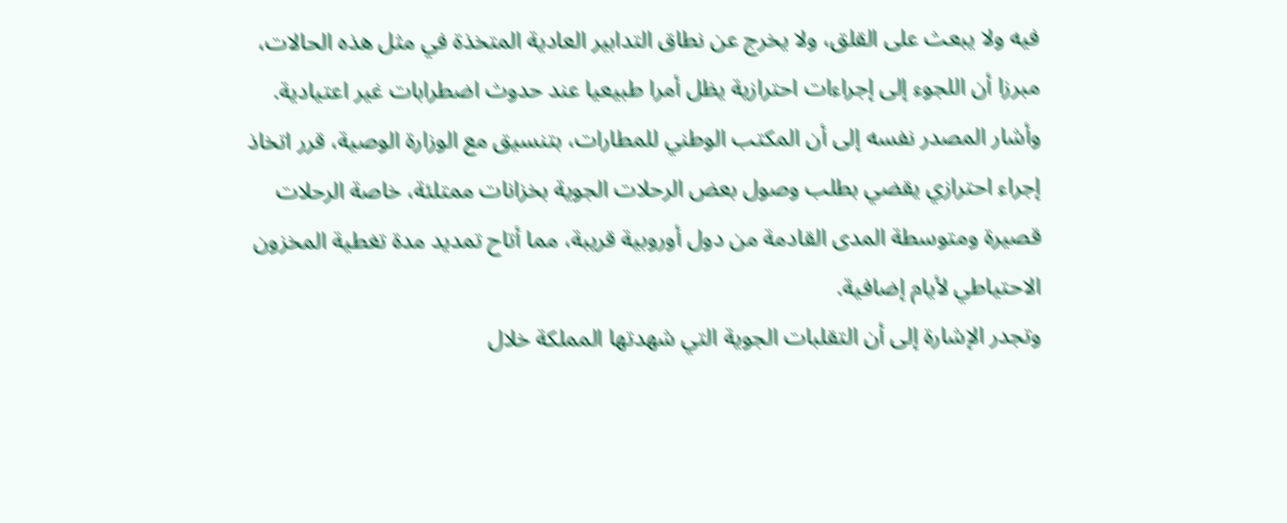فيه ولا يبعث على القلق، ولا يخرج عن نطاق التدابير العادية المتخذة في مثل هذه الحالات، مبرزا أن اللجوء إلى إجراءات احترازية يظل أمرا طبيعيا عند حدوث اضطرابات غير اعتيادية.
وأشار المصدر نفسه إلى أن المكتب الوطني للمطارات، بتنسيق مع الوزارة الوصية، قرر اتخاذ إجراء احترازي يقضي بطلب وصول بعض الرحلات الجوية بخزانات ممتلئة، خاصة الرحلات قصيرة ومتوسطة المدى القادمة من دول أوروبية قريبة، مما أتاح تمديد مدة تغطية المخزون الاحتياطي لأيام إضافية.
وتجدر الإشارة إلى أن التقلبات الجوية التي شهدتها المملكة خلال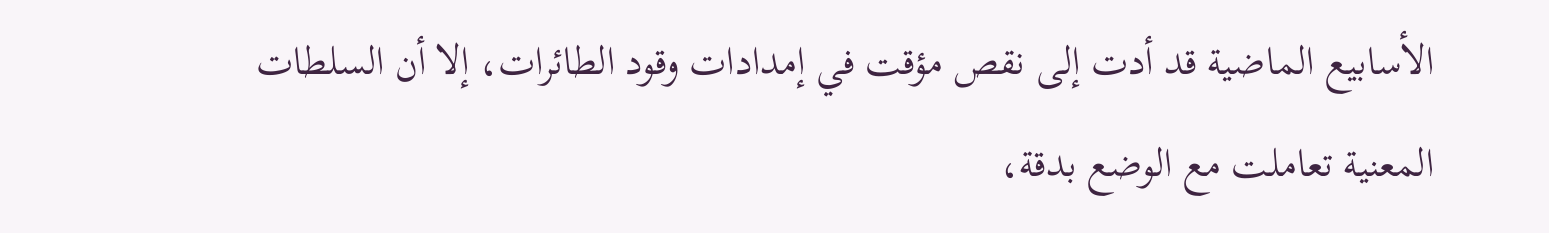الأسابيع الماضية قد أدت إلى نقص مؤقت في إمدادات وقود الطائرات، إلا أن السلطات المعنية تعاملت مع الوضع بدقة،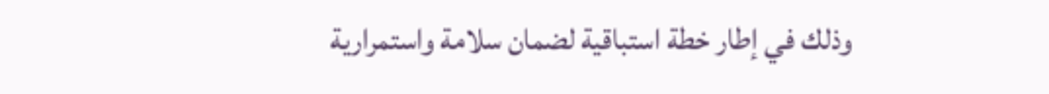وذلك في إطار خطة استباقية لضمان سلامة واستمرارية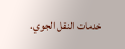خدمات النقل الجوي.